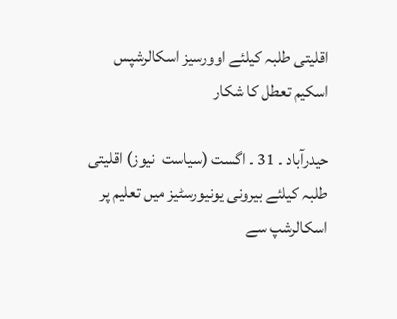اقلیتی طلبہ کیلئے اوورسیز اسکالرشپس اسکیم تعطل کا شکار

حیدرآباد ۔ 31 ۔ اگست (سیاست  نیوز) اقلیتی طلبہ کیلئے بیرونی یونیورسٹیز میں تعلیم پر اسکالرشپ سے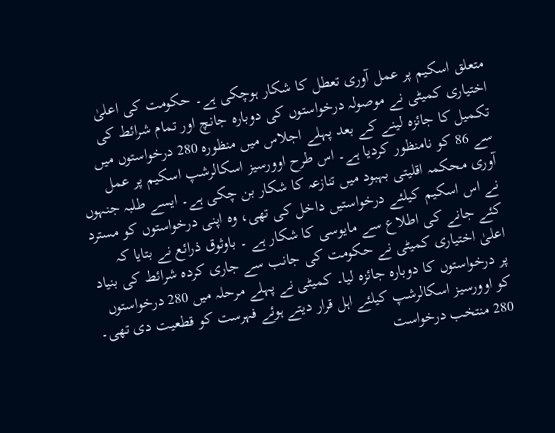متعلق اسکیم پر عمل آوری تعطل کا شکار ہوچکی ہے۔ حکومت کی اعلیٰ اختیاری کمیٹی نے موصولہ درخواستوں کی دوبارہ جانچ اور تمام شرائط کی تکمیل کا جائزہ لینے کے بعد پہلے اجلاس میں منظورہ 280 درخواستوں میں سے 86 کو نامنظور کردیا ہے۔ اس طرح اوورسیز اسکالرشپ اسکیم پر عمل آوری محکمہ اقلیتی بہبود میں تنازعہ کا شکار بن چکی ہے۔ ایسے طلبہ جنہوں نے اس اسکیم کیلئے درخواستیں داخل کی تھی، وہ اپنی درخواستوں کو مسترد کئے جانے کی اطلاع سے مایوسی کا شکار ہے ۔ باوثوق ذرائع نے بتایا کہ اعلیٰ اختیاری کمیٹی نے حکومت کی جانب سے جاری کردہ شرائط کی بنیاد پر درخواستوں کا دوبارہ جائزہ لیا۔ کمیٹی نے پہلے مرحلہ میں 280 درخواستوں کو اوورسیز اسکالرشپ کیلئے اہل قرار دیتے ہوئے فہرست کو قطعیت دی تھی۔ 280 منتخب درخواست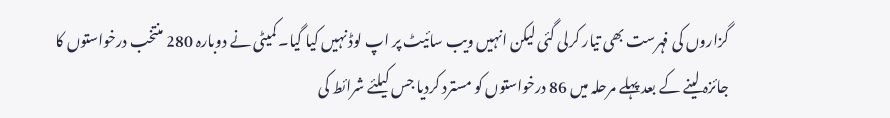گزاروں کی فہرست بھی تیار کرلی گئی لیکن انہیں ویب سائیٹ پر اپ لوڈ نہیں کیا گیا۔ کمیٹی نے دوبارہ 280 منتخب درخواستوں کا جائزہ لینے کے بعد پہلے مرحلہ میں 86 درخواستوں کو مسترد کردیا جس کیلئے شرائط کی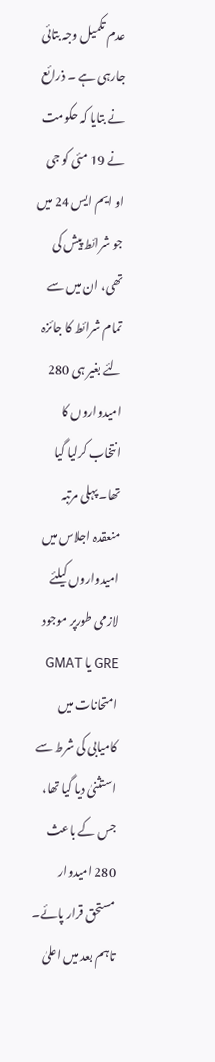عدم تکمیل وجہ بتائی جارہی ہے ۔ ذرائع نے بتایا کہ حکومت نے 19 مئی کو جی او ایم ایس 24 میں جو شرائط پیش کی تھی، ان میں سے تمام شرائط کا جائزہ لئے بغیر ہی 280 امیدواروں کا انتخاب کرلیا گیا تھا۔ پہلی مرتبہ منعقدہ اجلاس میں امیدواروں کیلئے لازمی طورپر موجود GRE یا GMAT امتحانات میں کامیابی کی شرط سے استثنیٰ دیا گیا تھا، جس کے باعث 280 امیدوار مستحق قرار پائے۔ تاہم بعد میں اعلیٰ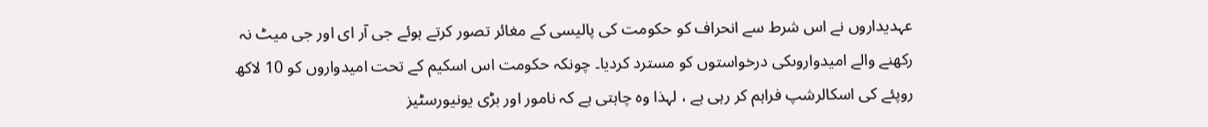عہدیداروں نے اس شرط سے انحراف کو حکومت کی پالیسی کے مغائر تصور کرتے ہوئے جی آر ای اور جی میٹ نہ رکھنے والے امیدواروںکی درخواستوں کو مسترد کردیا۔ چونکہ حکومت اس اسکیم کے تحت امیدواروں کو 10 لاکھ روپئے کی اسکالرشپ فراہم کر رہی ہے ، لہذا وہ چاہتی ہے کہ نامور اور بڑی یونیورسٹیز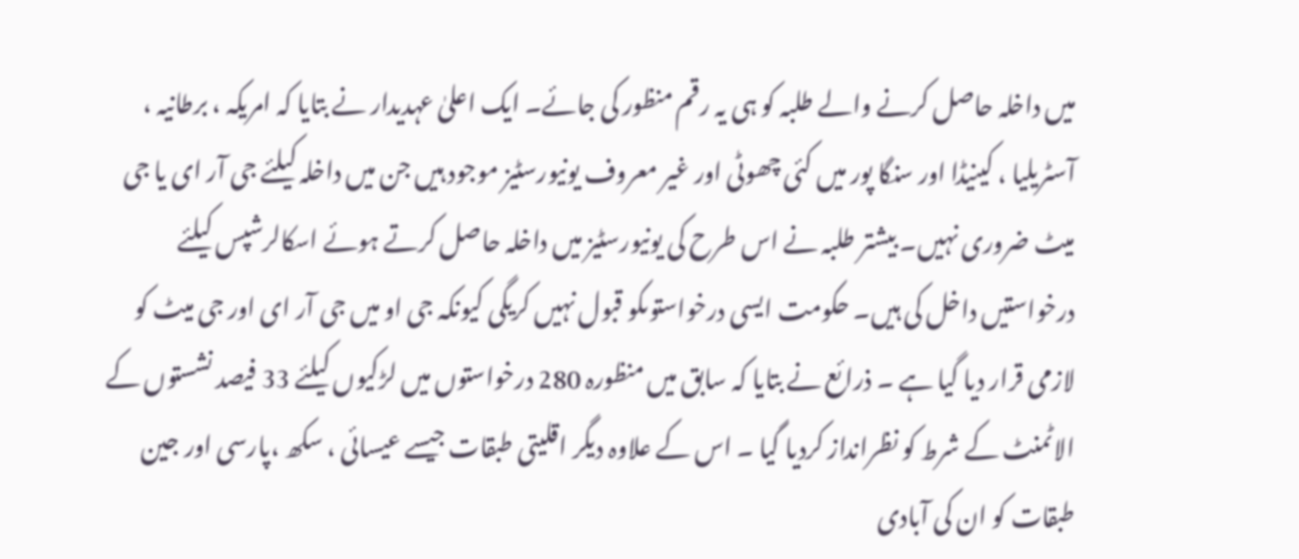میں داخلہ حاصل کرنے والے طلبہ کو ہی یہ رقم منظور کی جائے۔ ایک اعلیٰ عہدیدار نے بتایا کہ امریکہ ، برطانیہ ، آسٹریلیا ، کینیڈا اور سنگا پور میں کئی چھوٹی اور غیر معروف یونیورسٹیز موجود ہیں جن میں داخلہ کیلئے جی آر ای یا جی میٹ ضروری نہیں۔ بیشتر طلبہ نے اس طرح کی یونیورسٹیز میں داخلہ حاصل کرتے ہوئے اسکالرشپس کیلئے درخواستیں داخل کی ہیں۔ حکومت ایسی درخواستوںکو قبول نہیں کریگی کیونکہ جی او میں جی آر ای اور جی میٹ کو لازمی قرار دیا گیا ہے ۔ ذرائع نے بتایا کہ سابق میں منظورہ 280 درخواستوں میں لڑکیوں کیلئے 33 فیصد نشستوں کے الاٹمنٹ کے شرط کو نظرانداز کردیا گیا ۔ اس کے علاوہ دیگر اقلیتی طبقات جیسے عیسائی ، سکھ ،پارسی اور جین طبقات کو ان کی آبادی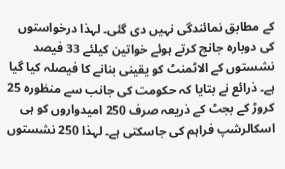کے مطابق نمائندگی نہیں دی گئی۔ لہذا درخواستوں کی دوبارہ جانچ کرتے ہوئے خواتین کیلئے 33 فیصد نشستوں کے الاٹمنٹ کو یقینی بنانے کا فیصلہ کیا گیا ہے۔ ذرائع نے بتایا کہ حکومت کی جانب سے منظورہ 25 کروڑ کے بجٹ کے ذریعہ صرف 250 امیدواروں کو ہی اسکالرشپ فراہم کی جاسکتی ہے۔ لہذا 250 نشستوں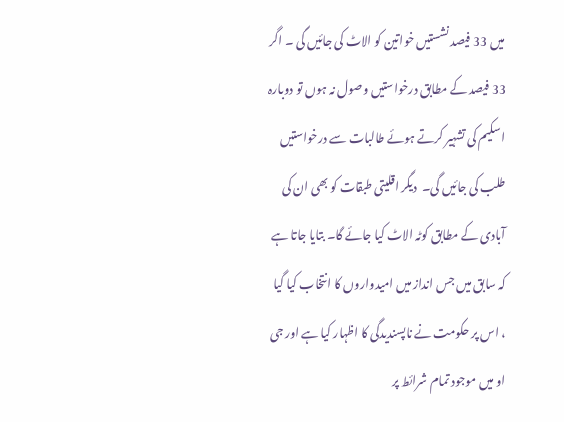میں 33 فیصد نشستیں خواتین کو الاٹ کی جائیں گی ۔ اگر 33 فیصد کے مطابق درخواستیں وصول نہ ہوں تو دوبارہ اسکیم کی تشہیر کرتے ہوئے طالبات سے درخواستیں طلب کی جائیں گی۔  دیگر اقلیتی طبقات کو بھی ان کی آبادی کے مطابق کوٹہ الاٹ کیا جائے گا۔ بتایا جاتا ہے کہ سابق میں جس انداز میں امیدواروں کا انتخاب کیا گیا ، اس پر حکومت نے ناپسندیدگی کا اظہار کیا ہے اور جی او میں موجود تمام شرائط پر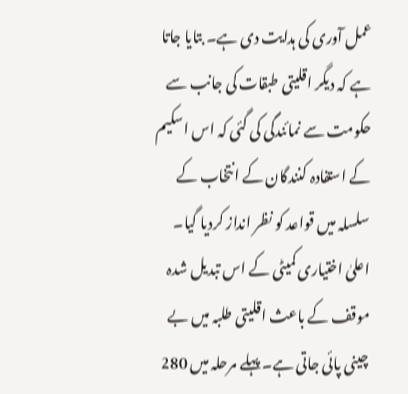عمل آوری کی ہدایت دی ہے۔ بتایا جاتا ہے کہ دیگر اقلیتی طبقات کی جانب سے حکومت سے نمائندگی کی گئی کہ اس اسکیم کے استفادہ کنندگان کے انتخاب کے سلسلہ میں قواعد کو نظر انداز کردیا گیا۔ اعلیٰ اختیاری کمیٹی کے اس تبدیل شدہ موقف کے باعث اقلیتی طلبہ میں بے چینی پائی جاتی ہے۔ پہلے مرحلہ میں 280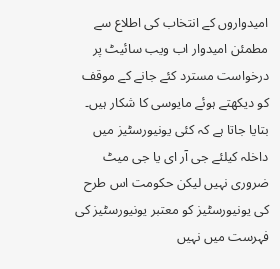امیدواروں کے انتخاب کی اطلاع سے مطمئن امیدوار اب ویب سائیٹ پر درخواست مسترد کئے جانے کے موقف کو دیکھتے ہوئے مایوسی کا شکار ہیں۔ بتایا جاتا ہے کہ کئی یونیورسٹیز میں داخلہ کیلئے جی آر ای یا جی میٹ ضروری نہیں لیکن حکومت اس طرح کی یونیورسٹیز کو معتبر یونیورسٹیز کی فہرست میں نہیں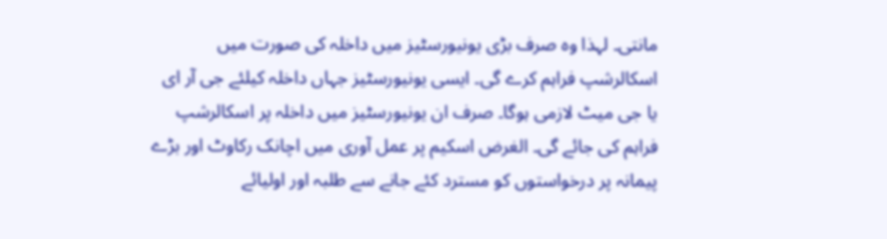مانتی۔ لہذا وہ صرف بڑی یونیورسٹیز میں داخلہ کی صورت میں اسکالرشپ فراہم کرے گی۔ ایسی یونیورسٹیز جہاں داخلہ کیلئے جی آر ای یا جی میٹ لازمی ہوگا۔ صرف ان یونیورسٹیز میں داخلہ پر اسکالرشپ فراہم کی جائے گی۔ الغرض اسکیم پر عمل آوری میں اچانک رکاوٹ اور بڑے پیمانہ پر درخواستوں کو مسترد کئے جانے سے طلبہ اور اولیائے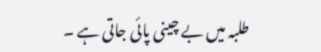طلبہ میں بے چینی پائی جاتی ہے ۔